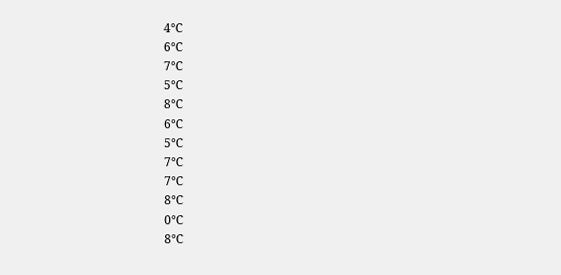4℃
6℃
7℃
5℃
8℃
6℃
5℃
7℃
7℃
8℃
0℃
8℃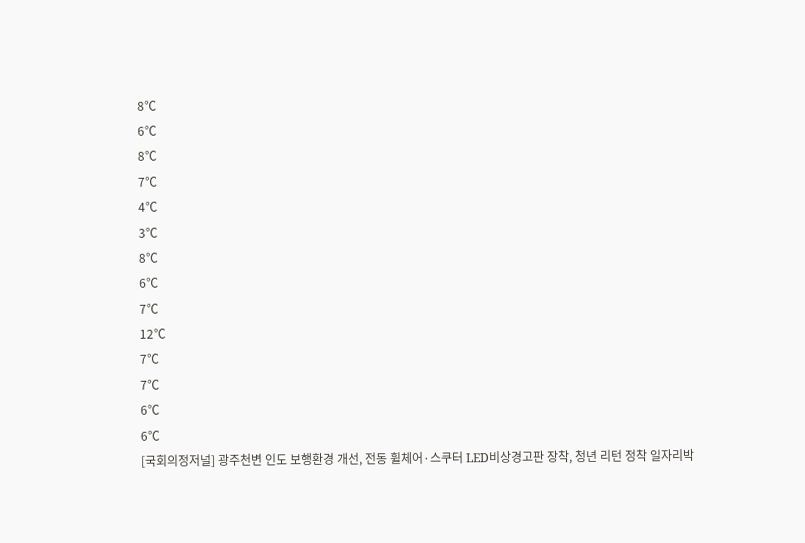8℃
6℃
8℃
7℃
4℃
3℃
8℃
6℃
7℃
12℃
7℃
7℃
6℃
6℃
[국회의정저널] 광주천변 인도 보행환경 개선, 전동 휠체어·스쿠터 LED비상경고판 장착, 청년 리턴 정착 일자리박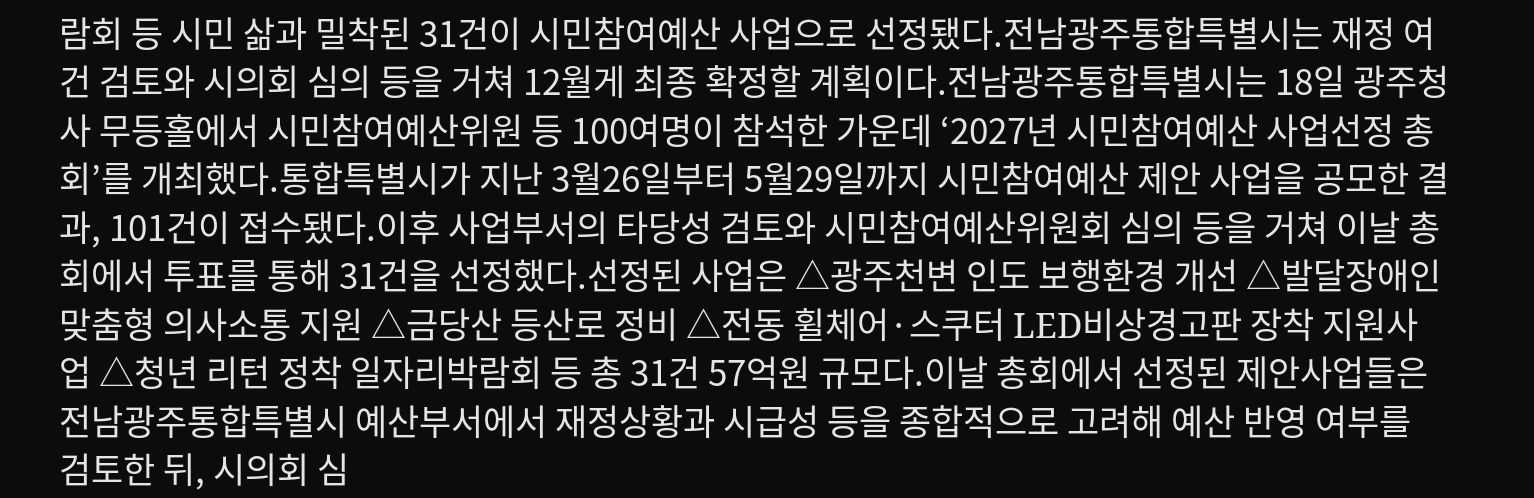람회 등 시민 삶과 밀착된 31건이 시민참여예산 사업으로 선정됐다.전남광주통합특별시는 재정 여건 검토와 시의회 심의 등을 거쳐 12월게 최종 확정할 계획이다.전남광주통합특별시는 18일 광주청사 무등홀에서 시민참여예산위원 등 100여명이 참석한 가운데 ‘2027년 시민참여예산 사업선정 총회’를 개최했다.통합특별시가 지난 3월26일부터 5월29일까지 시민참여예산 제안 사업을 공모한 결과, 101건이 접수됐다.이후 사업부서의 타당성 검토와 시민참여예산위원회 심의 등을 거쳐 이날 총회에서 투표를 통해 31건을 선정했다.선정된 사업은 △광주천변 인도 보행환경 개선 △발달장애인 맞춤형 의사소통 지원 △금당산 등산로 정비 △전동 휠체어·스쿠터 LED비상경고판 장착 지원사업 △청년 리턴 정착 일자리박람회 등 총 31건 57억원 규모다.이날 총회에서 선정된 제안사업들은 전남광주통합특별시 예산부서에서 재정상황과 시급성 등을 종합적으로 고려해 예산 반영 여부를 검토한 뒤, 시의회 심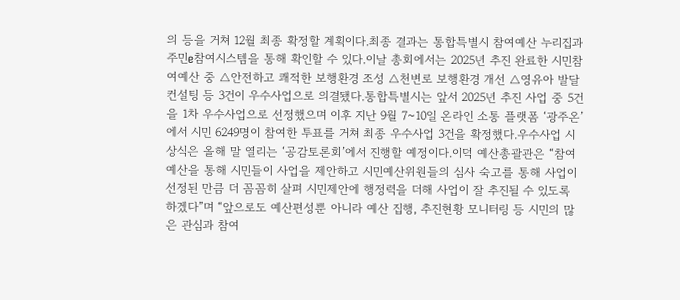의 등을 거쳐 12월 최종 확정할 계획이다.최종 결과는 통합특별시 참여예산 누리집과 주민e참여시스템을 통해 확인할 수 있다.이날 총회에서는 2025년 추진 완료한 시민참여예산 중 △안전하고 쾌적한 보행환경 조성 △천변로 보행환경 개선 △영유아 발달 컨설팅 등 3건이 우수사업으로 의결됐다.통합특별시는 앞서 2025년 추진 사업 중 5건을 1차 우수사업으로 선정했으며 이후 지난 9월 7~10일 온라인 소통 플랫폼 ‘광주온’에서 시민 6249명이 참여한 투표를 거쳐 최종 우수사업 3건을 확정했다.우수사업 시상식은 올해 말 열리는 ‘공감토론회’에서 진행할 예정이다.이덕 예산총괄관은 “참여예산을 통해 시민들이 사업을 제안하고 시민예산위원들의 심사 숙고를 통해 사업이 선정된 만큼 더 꼼꼼히 살펴 시민제안에 행정력을 더해 사업이 잘 추진될 수 있도록 하겠다”며 “앞으로도 예산편성뿐 아니라 예산 집행, 추진현황 모니터링 등 시민의 많은 관심과 참여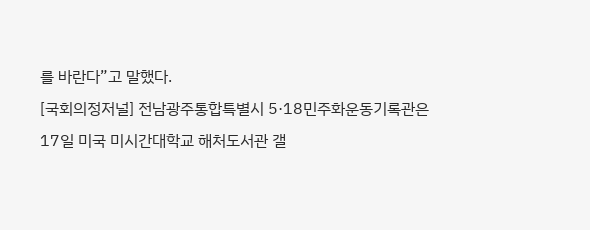를 바란다”고 말했다.
[국회의정저널] 전남광주통합특별시 5·18민주화운동기록관은 17일 미국 미시간대학교 해처도서관 갤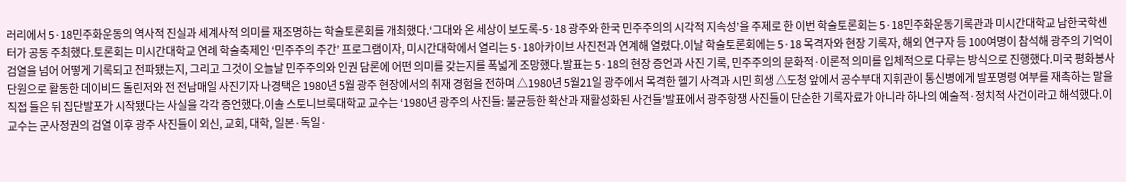러리에서 5·18민주화운동의 역사적 진실과 세계사적 의미를 재조명하는 학술토론회를 개최했다.‘그대와 온 세상이 보도록-5·18 광주와 한국 민주주의의 시각적 지속성’을 주제로 한 이번 학술토론회는 5·18민주화운동기록관과 미시간대학교 남한국학센터가 공동 주최했다.토론회는 미시간대학교 연례 학술축제인 ‘민주주의 주간’ 프로그램이자, 미시간대학에서 열리는 5·18아카이브 사진전과 연계해 열렸다.이날 학술토론회에는 5·18 목격자와 현장 기록자, 해외 연구자 등 100여명이 참석해 광주의 기억이 검열을 넘어 어떻게 기록되고 전파됐는지, 그리고 그것이 오늘날 민주주의와 인권 담론에 어떤 의미를 갖는지를 폭넓게 조망했다.발표는 5·18의 현장 증언과 사진 기록, 민주주의의 문화적·이론적 의미를 입체적으로 다루는 방식으로 진행했다.미국 평화봉사단원으로 활동한 데이비드 돌린저와 전 전남매일 사진기자 나경택은 1980년 5월 광주 현장에서의 취재 경험을 전하며 △1980년 5월21일 광주에서 목격한 헬기 사격과 시민 희생 △도청 앞에서 공수부대 지휘관이 통신병에게 발포명령 여부를 재촉하는 말을 직접 들은 뒤 집단발포가 시작됐다는 사실을 각각 증언했다.이솔 스토니브룩대학교 교수는 ‘1980년 광주의 사진들: 불균등한 확산과 재활성화된 사건들’발표에서 광주항쟁 사진들이 단순한 기록자료가 아니라 하나의 예술적·정치적 사건이라고 해석했다.이 교수는 군사정권의 검열 이후 광주 사진들이 외신, 교회, 대학, 일본·독일·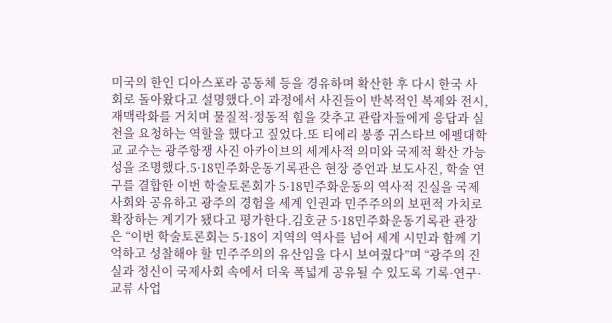미국의 한인 디아스포라 공동체 등을 경유하며 확산한 후 다시 한국 사회로 돌아왔다고 설명했다.이 과정에서 사진들이 반복적인 복제와 전시, 재맥락화를 거치며 물질적·정동적 힘을 갖추고 관람자들에게 응답과 실천을 요청하는 역할을 했다고 짚었다.또 티에리 봉종 귀스타브 에펠대학교 교수는 광주항쟁 사진 아카이브의 세계사적 의미와 국제적 확산 가능성을 조명했다.5·18민주화운동기록관은 현장 증언과 보도사진, 학술 연구를 결합한 이번 학술토론회가 5·18민주화운동의 역사적 진실을 국제사회와 공유하고 광주의 경험을 세계 인권과 민주주의의 보편적 가치로 확장하는 계기가 됐다고 평가한다.김호균 5·18민주화운동기록관 관장은 “이번 학술토론회는 5·18이 지역의 역사를 넘어 세계 시민과 함께 기억하고 성찰해야 할 민주주의의 유산임을 다시 보여줬다”며 “광주의 진실과 정신이 국제사회 속에서 더욱 폭넓게 공유될 수 있도록 기록·연구·교류 사업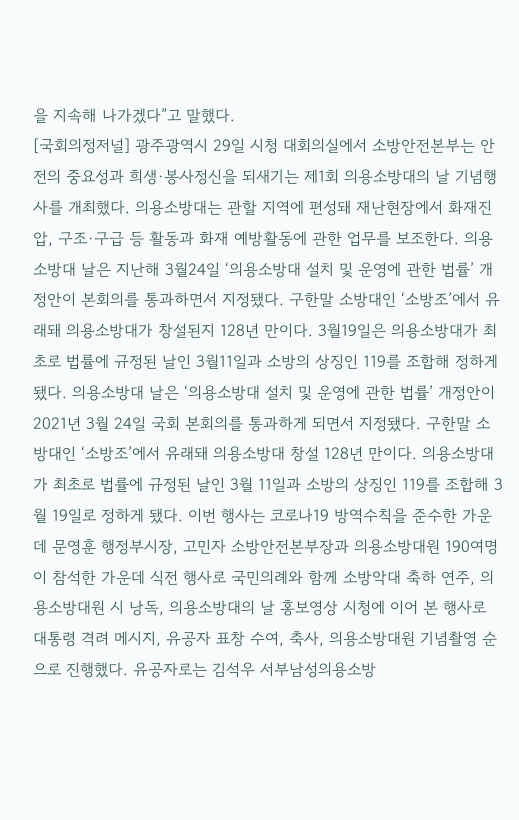을 지속해 나가겠다”고 말했다.
[국회의정저널] 광주광역시 29일 시청 대회의실에서 소방안전본부는 안전의 중요성과 희생·봉사정신을 되새기는 제1회 의용소방대의 날 기념행사를 개최했다. 의용소방대는 관할 지역에 편성돼 재난현장에서 화재진압, 구조·구급 등 활동과 화재 예방활동에 관한 업무를 보조한다. 의용소방대 날은 지난해 3월24일 ‘의용소방대 설치 및 운영에 관한 법률’ 개정안이 본회의를 통과하면서 지정됐다. 구한말 소방대인 ‘소방조’에서 유래돼 의용소방대가 창설된지 128년 만이다. 3월19일은 의용소방대가 최초로 법률에 규정된 날인 3월11일과 소방의 상징인 119를 조합해 정하게 됐다. 의용소방대 날은 ‘의용소방대 설치 및 운영에 관한 법률’ 개정안이 2021년 3월 24일 국회 본회의를 통과하게 되면서 지정됐다. 구한말 소방대인 ‘소방조’에서 유래돼 의용소방대 창설 128년 만이다. 의용소방대가 최초로 법률에 규정된 날인 3월 11일과 소방의 상징인 119를 조합해 3월 19일로 정하게 됐다. 이번 행사는 코로나19 방역수칙을 준수한 가운데 문영훈 행정부시장, 고민자 소방안전본부장과 의용소방대원 190여명이 참석한 가운데 식전 행사로 국민의례와 함께 소방악대 축하 연주, 의용소방대원 시 낭독, 의용소방대의 날 홍보영상 시청에 이어 본 행사로 대통령 격려 메시지, 유공자 표창 수여, 축사, 의용소방대원 기념촬영 순으로 진행했다. 유공자로는 김석우 서부남성의용소방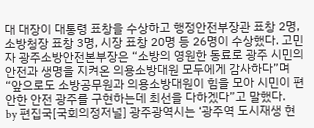대 대장이 대통령 표창을 수상하고 행정안전부장관 표창 2명, 소방청장 표창 3명, 시장 표창 20명 등 26명이 수상했다. 고민자 광주소방안전본부장은 “소방의 영원한 동료로 광주 시민의 안전과 생명을 지켜온 의용소방대원 모두에게 감사하다”며 “앞으로도 소방공무원과 의용소방대원이 힘을 모아 시민이 편안한 안전 광주를 구현하는데 최선을 다하겠다”고 말했다.
by 편집국[국회의정저널] 광주광역시는 ‘광주역 도시재생 현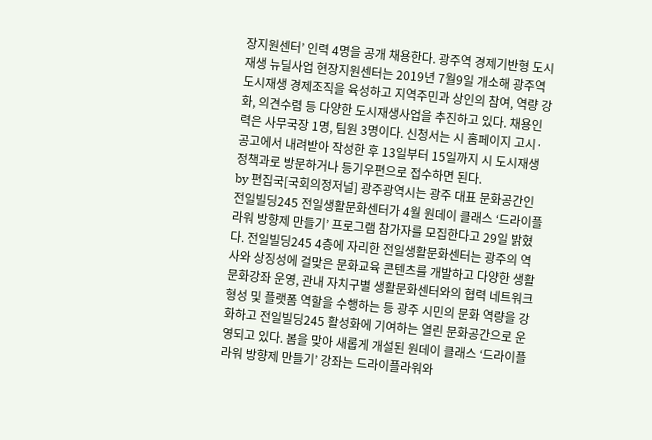장지원센터’ 인력 4명을 공개 채용한다. 광주역 경제기반형 도시재생 뉴딜사업 현장지원센터는 2019년 7월9일 개소해 광주역 도시재생 경제조직을 육성하고 지역주민과 상인의 참여, 역량 강화, 의견수렴 등 다양한 도시재생사업을 추진하고 있다. 채용인력은 사무국장 1명, 팀원 3명이다. 신청서는 시 홈페이지 고시·공고에서 내려받아 작성한 후 13일부터 15일까지 시 도시재생정책과로 방문하거나 등기우편으로 접수하면 된다.
by 편집국[국회의정저널] 광주광역시는 광주 대표 문화공간인 전일빌딩245 전일생활문화센터가 4월 원데이 클래스 ‘드라이플라워 방향제 만들기’ 프로그램 참가자를 모집한다고 29일 밝혔다. 전일빌딩245 4층에 자리한 전일생활문화센터는 광주의 역사와 상징성에 걸맞은 문화교육 콘텐츠를 개발하고 다양한 생활문화강좌 운영, 관내 자치구별 생활문화센터와의 협력 네트워크 형성 및 플랫폼 역할을 수행하는 등 광주 시민의 문화 역량을 강화하고 전일빌딩245 활성화에 기여하는 열린 문화공간으로 운영되고 있다. 봄을 맞아 새롭게 개설된 원데이 클래스 ‘드라이플라워 방향제 만들기’ 강좌는 드라이플라워와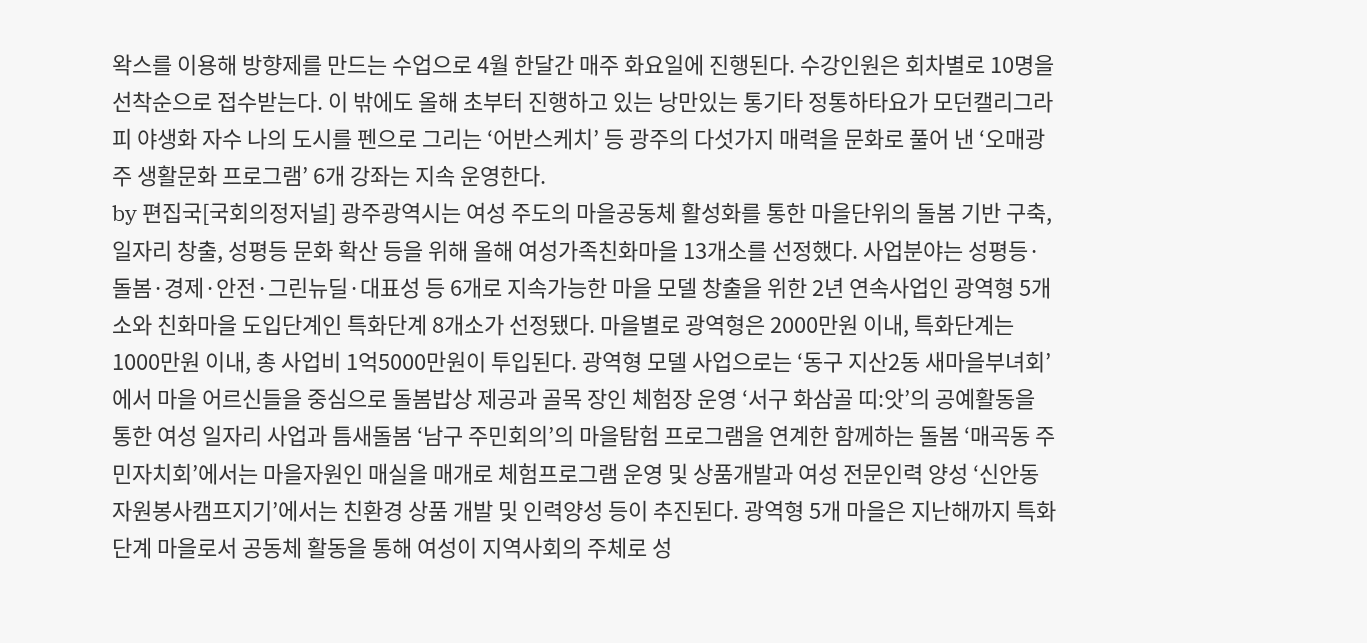왁스를 이용해 방향제를 만드는 수업으로 4월 한달간 매주 화요일에 진행된다. 수강인원은 회차별로 10명을 선착순으로 접수받는다. 이 밖에도 올해 초부터 진행하고 있는 낭만있는 통기타 정통하타요가 모던캘리그라피 야생화 자수 나의 도시를 펜으로 그리는 ‘어반스케치’ 등 광주의 다섯가지 매력을 문화로 풀어 낸 ‘오매광주 생활문화 프로그램’ 6개 강좌는 지속 운영한다.
by 편집국[국회의정저널] 광주광역시는 여성 주도의 마을공동체 활성화를 통한 마을단위의 돌봄 기반 구축, 일자리 창출, 성평등 문화 확산 등을 위해 올해 여성가족친화마을 13개소를 선정했다. 사업분야는 성평등·돌봄·경제·안전·그린뉴딜·대표성 등 6개로 지속가능한 마을 모델 창출을 위한 2년 연속사업인 광역형 5개소와 친화마을 도입단계인 특화단계 8개소가 선정됐다. 마을별로 광역형은 2000만원 이내, 특화단계는 1000만원 이내, 총 사업비 1억5000만원이 투입된다. 광역형 모델 사업으로는 ‘동구 지산2동 새마을부녀회’에서 마을 어르신들을 중심으로 돌봄밥상 제공과 골목 장인 체험장 운영 ‘서구 화삼골 띠:앗’의 공예활동을 통한 여성 일자리 사업과 틈새돌봄 ‘남구 주민회의’의 마을탐험 프로그램을 연계한 함께하는 돌봄 ‘매곡동 주민자치회’에서는 마을자원인 매실을 매개로 체험프로그램 운영 및 상품개발과 여성 전문인력 양성 ‘신안동 자원봉사캠프지기’에서는 친환경 상품 개발 및 인력양성 등이 추진된다. 광역형 5개 마을은 지난해까지 특화단계 마을로서 공동체 활동을 통해 여성이 지역사회의 주체로 성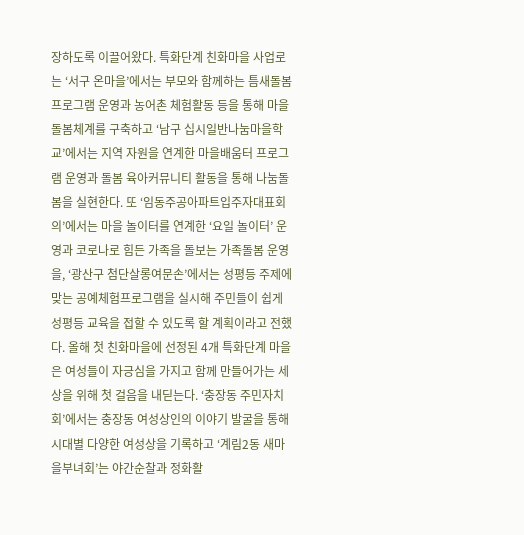장하도록 이끌어왔다. 특화단계 친화마을 사업로는 ‘서구 온마을’에서는 부모와 함께하는 틈새돌봄 프로그램 운영과 농어촌 체험활동 등을 통해 마을 돌봄체계를 구축하고 ‘남구 십시일반나눔마을학교’에서는 지역 자원을 연계한 마을배움터 프로그램 운영과 돌봄 육아커뮤니티 활동을 통해 나눔돌봄을 실현한다. 또 ‘임동주공아파트입주자대표회의’에서는 마을 놀이터를 연계한 ‘요일 놀이터’ 운영과 코로나로 힘든 가족을 돌보는 가족돌봄 운영을, ‘광산구 첨단살롱여문손’에서는 성평등 주제에 맞는 공예체험프로그램을 실시해 주민들이 쉽게 성평등 교육을 접할 수 있도록 할 계획이라고 전했다. 올해 첫 친화마을에 선정된 4개 특화단계 마을은 여성들이 자긍심을 가지고 함께 만들어가는 세상을 위해 첫 걸음을 내딛는다. ‘충장동 주민자치회’에서는 충장동 여성상인의 이야기 발굴을 통해 시대별 다양한 여성상을 기록하고 ‘계림2동 새마을부녀회’는 야간순찰과 정화활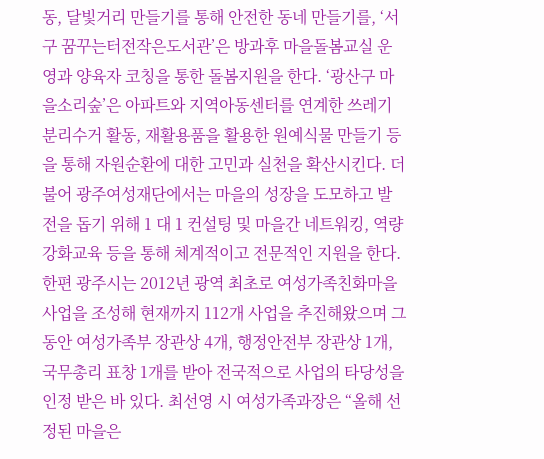동, 달빛거리 만들기를 통해 안전한 동네 만들기를, ‘서구 꿈꾸는터전작은도서관’은 방과후 마을돌봄교실 운영과 양육자 코칭을 통한 돌봄지원을 한다. ‘광산구 마을소리숲’은 아파트와 지역아동센터를 연계한 쓰레기 분리수거 활동, 재활용품을 활용한 원예식물 만들기 등을 통해 자원순환에 대한 고민과 실천을 확산시킨다. 더불어 광주여성재단에서는 마을의 성장을 도모하고 발전을 돕기 위해 1 대 1 컨설팅 및 마을간 네트워킹, 역량강화교육 등을 통해 체계적이고 전문적인 지원을 한다. 한편 광주시는 2012년 광역 최초로 여성가족친화마을 사업을 조성해 현재까지 112개 사업을 추진해왔으며 그동안 여성가족부 장관상 4개, 행정안전부 장관상 1개, 국무총리 표창 1개를 받아 전국적으로 사업의 타당성을 인정 받은 바 있다. 최선영 시 여성가족과장은 “올해 선정된 마을은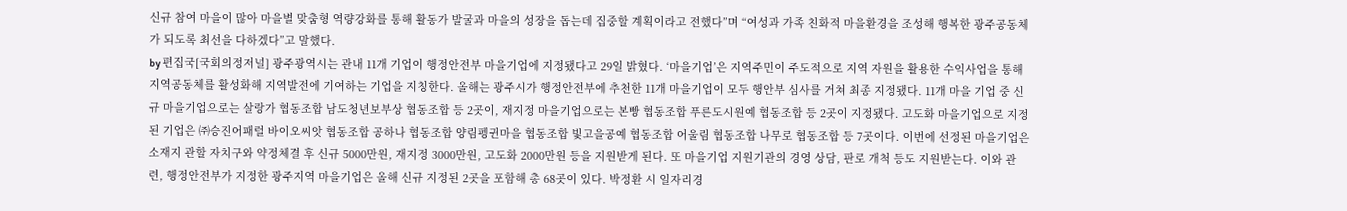신규 참여 마을이 많아 마을별 맞춤형 역량강화를 통해 활동가 발굴과 마을의 성장을 돕는데 집중할 계획이라고 전했다”며 “여성과 가족 친화적 마을환경을 조성해 행복한 광주공동체가 되도록 최선을 다하겠다”고 말했다.
by 편집국[국회의정저널] 광주광역시는 관내 11개 기업이 행정안전부 마을기업에 지정됐다고 29일 밝혔다. ‘마을기업’은 지역주민이 주도적으로 지역 자원을 활용한 수익사업을 통해 지역공동체를 활성화해 지역발전에 기여하는 기업을 지칭한다. 올해는 광주시가 행정안전부에 추천한 11개 마을기업이 모두 행안부 심사를 거쳐 최종 지정됐다. 11개 마을 기업 중 신규 마을기업으로는 살랑가 협동조합 남도청년보부상 협동조합 등 2곳이, 재지정 마을기업으로는 본빵 협동조합 푸른도시원예 협동조합 등 2곳이 지정됐다. 고도화 마을기업으로 지정된 기업은 ㈜승진어패럴 바이오씨앗 협동조합 공하나 협동조합 양림펭귄마을 협동조합 빛고을공예 협동조합 어울림 협동조합 나무로 협동조합 등 7곳이다. 이번에 선정된 마을기업은 소재지 관할 자치구와 약정체결 후 신규 5000만원, 재지정 3000만원, 고도화 2000만원 등을 지원받게 된다. 또 마을기업 지원기관의 경영 상담, 판로 개척 등도 지원받는다. 이와 관련, 행정안전부가 지정한 광주지역 마을기업은 올해 신규 지정된 2곳을 포함해 총 68곳이 있다. 박정환 시 일자리경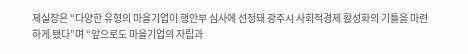제실장은 “다양한 유형의 마을기업이 행안부 심사에 선정돼 광주시 사회적경제 활성화의 기틀을 마련하게 됐다”며 “앞으로도 마을기업의 자립과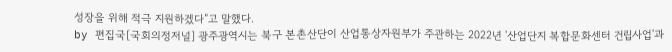성장을 위해 적극 지원하겠다”고 말했다.
by 편집국[국회의정저널] 광주광역시는 북구 본촌산단이 산업통상자원부가 주관하는 2022년 '산업단지 복합문화센터 건립사업'과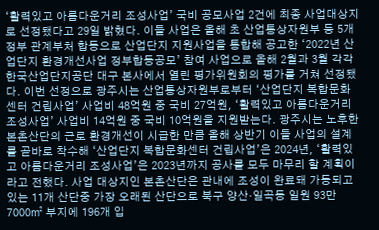‘활력있고 아름다운거리 조성사업’ 국비 공모사업 2건에 최종 사업대상지로 선정됐다고 29일 밝혔다. 이들 사업은 올해 초 산업통상자원부 등 5개 정부 관계부처 합동으로 산업단지 지원사업을 통합해 공고한 ‘2022년 산업단지 환경개선사업 정부합동공모’ 참여 사업으로 올해 2월과 3월 각각 한국산업단지공단 대구 본사에서 열린 평가위원회의 평가를 거쳐 선정됐다. 이번 선정으로 광주시는 산업통상자원부로부터 ‘산업단지 복합문화센터 건립사업’ 사업비 48억원 중 국비 27억원, ‘활력있고 아름다운거리 조성사업’ 사업비 14억원 중 국비 10억원을 지원받는다. 광주시는 노후한 본촌산단의 근로 환경개선이 시급한 만큼 올해 상반기 이들 사업의 설계를 곧바로 착수해 ‘산업단지 복합문화센터 건립사업’은 2024년, ‘활력있고 아름다운거리 조성사업’은 2023년까지 공사를 모두 마무리 할 계획이라고 전했다. 사업 대상지인 본촌산단은 관내에 조성이 완료돼 가동되고 있는 11개 산단중 가장 오래된 산단으로 북구 양산·일곡동 일원 93만7000㎡ 부지에 196개 입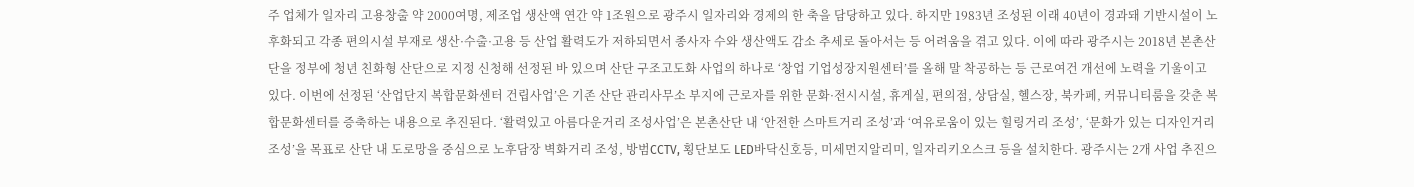주 업체가 일자리 고용창출 약 2000여명, 제조업 생산액 연간 약 1조원으로 광주시 일자리와 경제의 한 축을 담당하고 있다. 하지만 1983년 조성된 이래 40년이 경과돼 기반시설이 노후화되고 각종 편의시설 부재로 생산·수출·고용 등 산업 활력도가 저하되면서 종사자 수와 생산액도 감소 추세로 돌아서는 등 어려움을 겪고 있다. 이에 따라 광주시는 2018년 본촌산단을 정부에 청년 친화형 산단으로 지정 신청해 선정된 바 있으며 산단 구조고도화 사업의 하나로 ‘창업 기업성장지원센터’를 올해 말 착공하는 등 근로여건 개선에 노력을 기울이고 있다. 이번에 선정된 ‘산업단지 복합문화센터 건립사업’은 기존 산단 관리사무소 부지에 근로자를 위한 문화·전시시설, 휴게실, 편의점, 상담실, 헬스장, 북카페, 커뮤니티룸을 갖춘 복합문화센터를 증축하는 내용으로 추진된다. ‘활력있고 아름다운거리 조성사업’은 본촌산단 내 ‘안전한 스마트거리 조성’과 ‘여유로움이 있는 힐링거리 조성’, ‘문화가 있는 디자인거리 조성’을 목표로 산단 내 도로망을 중심으로 노후담장 벽화거리 조성, 방범CCTV, 횡단보도 LED바닥신호등, 미세먼지알리미, 일자리키오스크 등을 설치한다. 광주시는 2개 사업 추진으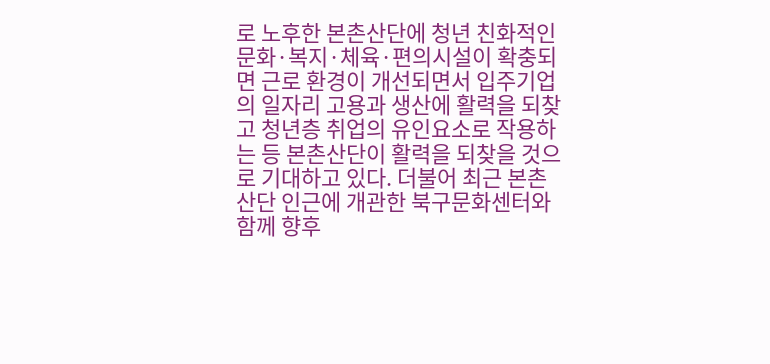로 노후한 본촌산단에 청년 친화적인 문화·복지·체육·편의시설이 확충되면 근로 환경이 개선되면서 입주기업의 일자리 고용과 생산에 활력을 되찾고 청년층 취업의 유인요소로 작용하는 등 본촌산단이 활력을 되찾을 것으로 기대하고 있다. 더불어 최근 본촌산단 인근에 개관한 북구문화센터와 함께 향후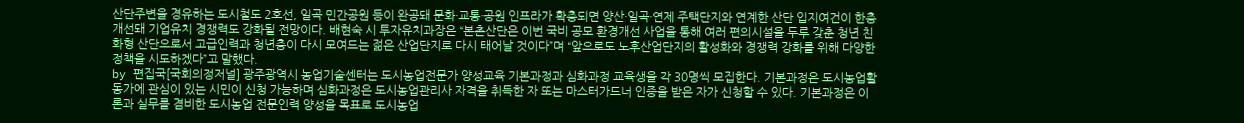산단주변을 경유하는 도시철도 2호선, 일곡 민간공원 등이 완공돼 문화·교통·공원 인프라가 확충되면 양산·일곡·연제 주택단지와 연계한 산단 입지여건이 한층 개선돼 기업유치 경쟁력도 강화될 전망이다. 배현숙 시 투자유치과장은 “본촌산단은 이번 국비 공모 환경개선 사업을 통해 여러 편의시설을 두루 갖춘 청년 친화형 산단으로서 고급인력과 청년층이 다시 모여드는 젊은 산업단지로 다시 태어날 것이다”며 “앞으로도 노후산업단지의 활성화와 경쟁력 강화를 위해 다양한 정책을 시도하겠다”고 말했다.
by 편집국[국회의정저널] 광주광역시 농업기술센터는 도시농업전문가 양성교육 기본과정과 심화과정 교육생을 각 30명씩 모집한다. 기본과정은 도시농업활동가에 관심이 있는 시민이 신청 가능하며 심화과정은 도시농업관리사 자격을 취득한 자 또는 마스터가드너 인증을 받은 자가 신청할 수 있다. 기본과정은 이론과 실무를 겸비한 도시농업 전문인력 양성을 목표로 도시농업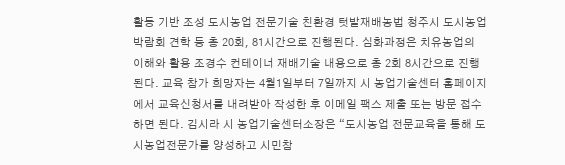활동 기반 조성 도시농업 전문기술 친환경 텃밭재배농법 청주시 도시농업박람회 견학 등 총 20회, 81시간으로 진행된다. 심화과정은 치유농업의 이해와 활용 조경수 컨테이너 재배기술 내용으로 총 2회 8시간으로 진행된다. 교육 참가 희망자는 4월1일부터 7일까지 시 농업기술센터 홈페이지에서 교육신청서를 내려받아 작성한 후 이메일 팩스 제출 또는 방문 접수하면 된다. 김시라 시 농업기술센터소장은 “도시농업 전문교육을 통해 도시농업전문가를 양성하고 시민참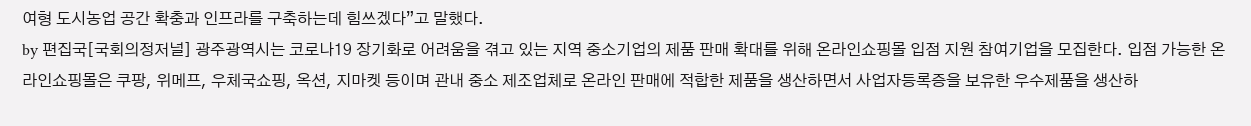여형 도시농업 공간 확충과 인프라를 구축하는데 힘쓰겠다”고 말했다.
by 편집국[국회의정저널] 광주광역시는 코로나19 장기화로 어려움을 겪고 있는 지역 중소기업의 제품 판매 확대를 위해 온라인쇼핑몰 입점 지원 참여기업을 모집한다. 입점 가능한 온라인쇼핑몰은 쿠팡, 위메프, 우체국쇼핑, 옥션, 지마켓 등이며 관내 중소 제조업체로 온라인 판매에 적합한 제품을 생산하면서 사업자등록증을 보유한 우수제품을 생산하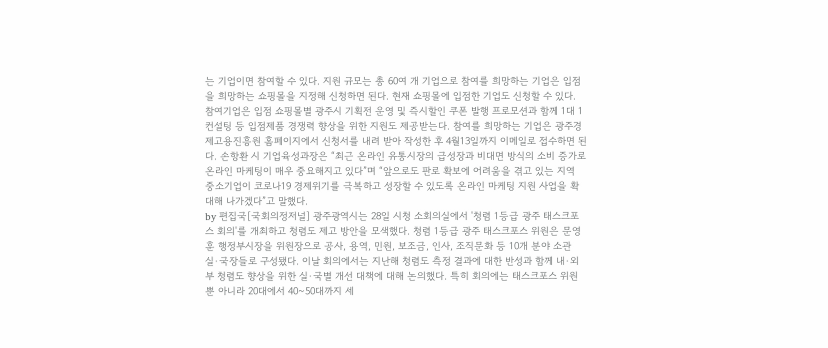는 기업이면 참여할 수 있다. 지원 규모는 총 60여 개 기업으로 참여를 희망하는 기업은 입점을 희망하는 쇼핑몰을 지정해 신청하면 된다. 현재 쇼핑몰에 입점한 기업도 신청할 수 있다. 참여기업은 입점 쇼핑몰별 광주시 기획전 운영 및 즉시할인 쿠폰 발행 프로모션과 함께 1대 1 컨설팅 등 입점제품 경쟁력 향상을 위한 지원도 제공받는다. 참여를 희망하는 기업은 광주경제고용진흥원 홈페이지에서 신청서를 내려 받아 작성한 후 4월13일까지 이메일로 접수하면 된다. 손항환 시 기업육성과장은 “최근 온라인 유통시장의 급성장과 비대면 방식의 소비 증가로 온라인 마케팅이 매우 중요해지고 있다”며 “앞으로도 판로 확보에 어려움을 겪고 있는 지역 중소기업이 코로나19 경제위기를 극복하고 성장할 수 있도록 온라인 마케팅 지원 사업을 확대해 나가겠다”고 말했다.
by 편집국[국회의정저널] 광주광역시는 28일 시청 소회의실에서 '청렴 1등급 광주 태스크포스 회의'를 개최하고 청렴도 제고 방안을 모색했다. 청렴 1등급 광주 태스크포스 위원은 문영훈 행정부시장을 위원장으로 공사, 용역, 민원, 보조금, 인사, 조직문화 등 10개 분야 소관 실·국장들로 구성됐다. 이날 회의에서는 지난해 청렴도 측정 결과에 대한 반성과 함께 내·외부 청렴도 향상을 위한 실·국별 개선 대책에 대해 논의했다. 특히 회의에는 태스크포스 위원 뿐 아니라 20대에서 40~50대까지 세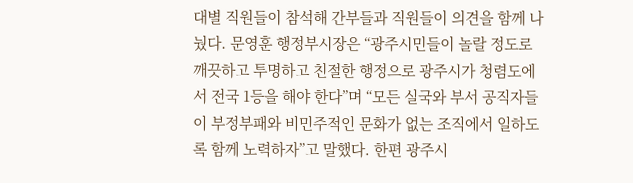대별 직원들이 참석해 간부들과 직원들이 의견을 함께 나눴다. 문영훈 행정부시장은 “광주시민들이 놀랄 정도로 깨끗하고 투명하고 친절한 행정으로 광주시가 청렴도에서 전국 1등을 해야 한다”며 “모든 실국와 부서 공직자들이 부정부패와 비민주적인 문화가 없는 조직에서 일하도록 함께 노력하자”고 말했다. 한편 광주시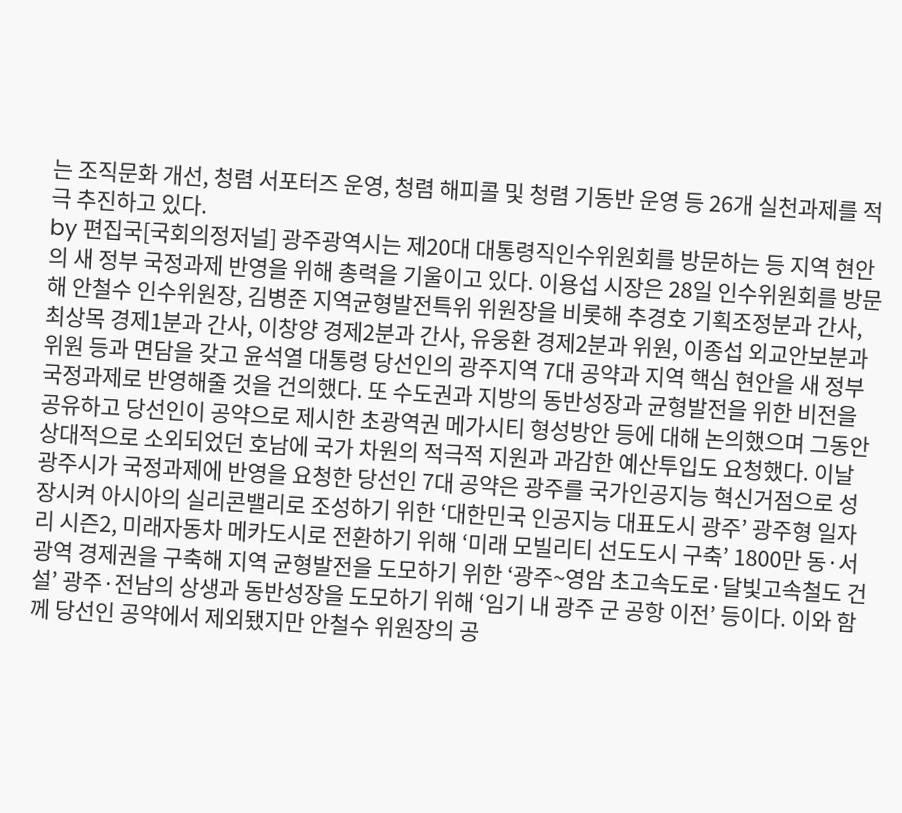는 조직문화 개선, 청렴 서포터즈 운영, 청렴 해피콜 및 청렴 기동반 운영 등 26개 실천과제를 적극 추진하고 있다.
by 편집국[국회의정저널] 광주광역시는 제20대 대통령직인수위원회를 방문하는 등 지역 현안의 새 정부 국정과제 반영을 위해 총력을 기울이고 있다. 이용섭 시장은 28일 인수위원회를 방문해 안철수 인수위원장, 김병준 지역균형발전특위 위원장을 비롯해 추경호 기획조정분과 간사, 최상목 경제1분과 간사, 이창양 경제2분과 간사, 유웅환 경제2분과 위원, 이종섭 외교안보분과 위원 등과 면담을 갖고 윤석열 대통령 당선인의 광주지역 7대 공약과 지역 핵심 현안을 새 정부 국정과제로 반영해줄 것을 건의했다. 또 수도권과 지방의 동반성장과 균형발전을 위한 비전을 공유하고 당선인이 공약으로 제시한 초광역권 메가시티 형성방안 등에 대해 논의했으며 그동안 상대적으로 소외되었던 호남에 국가 차원의 적극적 지원과 과감한 예산투입도 요청했다. 이날 광주시가 국정과제에 반영을 요청한 당선인 7대 공약은 광주를 국가인공지능 혁신거점으로 성장시켜 아시아의 실리콘밸리로 조성하기 위한 ‘대한민국 인공지능 대표도시 광주’ 광주형 일자리 시즌2, 미래자동차 메카도시로 전환하기 위해 ‘미래 모빌리티 선도도시 구축’ 1800만 동·서 광역 경제권을 구축해 지역 균형발전을 도모하기 위한 ‘광주~영암 초고속도로·달빛고속철도 건설’ 광주·전남의 상생과 동반성장을 도모하기 위해 ‘임기 내 광주 군 공항 이전’ 등이다. 이와 함께 당선인 공약에서 제외됐지만 안철수 위원장의 공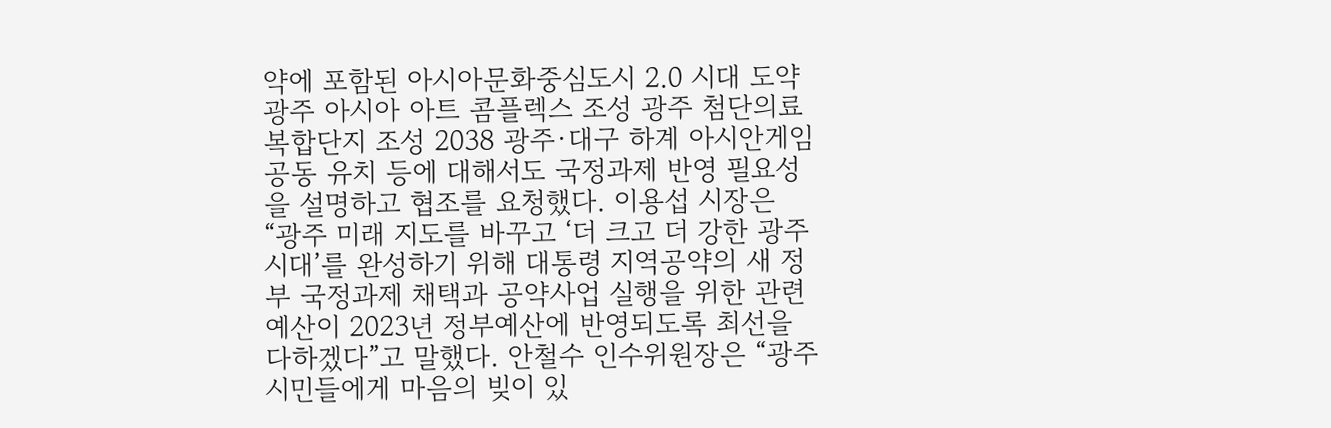약에 포함된 아시아문화중심도시 2.0 시대 도약 광주 아시아 아트 콤플렉스 조성 광주 첨단의료복합단지 조성 2038 광주·대구 하계 아시안게임 공동 유치 등에 대해서도 국정과제 반영 필요성을 설명하고 협조를 요청했다. 이용섭 시장은 “광주 미래 지도를 바꾸고 ‘더 크고 더 강한 광주시대’를 완성하기 위해 대통령 지역공약의 새 정부 국정과제 채택과 공약사업 실행을 위한 관련 예산이 2023년 정부예산에 반영되도록 최선을 다하겠다”고 말했다. 안철수 인수위원장은 “광주시민들에게 마음의 빚이 있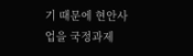기 때문에 현안사업을 국정과제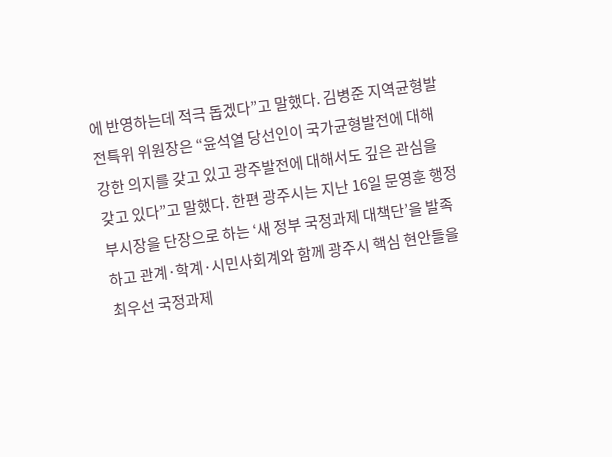에 반영하는데 적극 돕겠다”고 말했다. 김병준 지역균형발전특위 위원장은 “윤석열 당선인이 국가균형발전에 대해 강한 의지를 갖고 있고 광주발전에 대해서도 깊은 관심을 갖고 있다”고 말했다. 한편 광주시는 지난 16일 문영훈 행정부시장을 단장으로 하는 ‘새 정부 국정과제 대책단’을 발족하고 관계·학계·시민사회계와 함께 광주시 핵심 현안들을 최우선 국정과제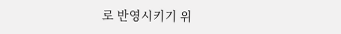로 반영시키기 위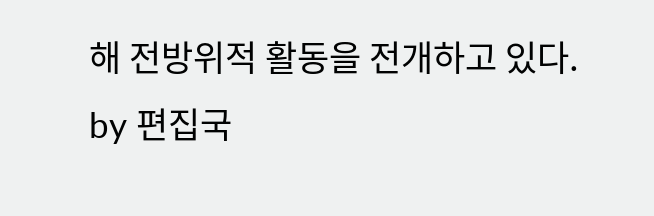해 전방위적 활동을 전개하고 있다.
by 편집국